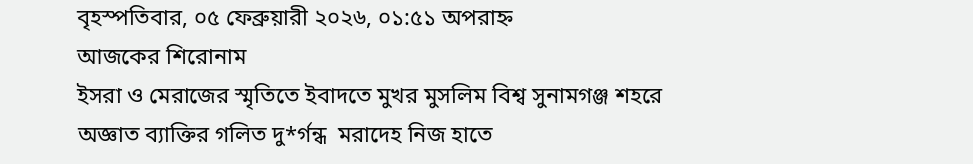বৃহস্পতিবার, ০৫ ফেব্রুয়ারী ২০২৬, ০১:৫১ অপরাহ্ন
আজকের শিরোনাম
ইসরা ও মেরাজের স্মৃতিতে ইবাদতে মুখর মুসলিম বিশ্ব সুনামগঞ্জ শহরে  অজ্ঞাত ব্যাক্তির গলিত দু*র্গন্ধ  মরাদেহ নিজ হাতে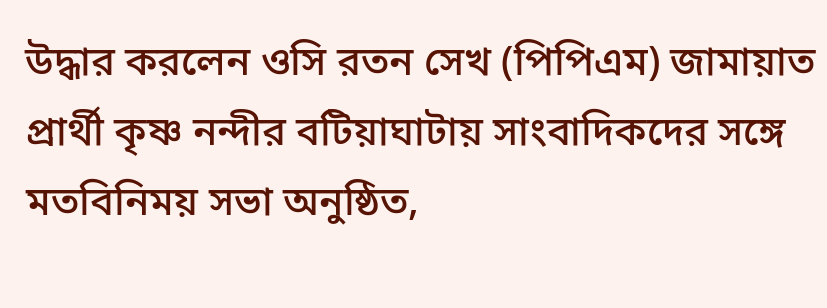উদ্ধার করলেন ওসি রতন সেখ (পিপিএম) জামায়াত প্রার্থী কৃষ্ণ নন্দীর বটিয়াঘাটায় সাংবাদিকদের সঙ্গে মতবিনিময় সভা অনুষ্ঠিত,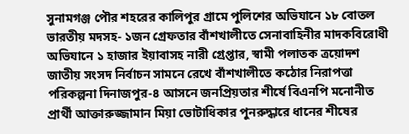সুনামগঞ্জ পৌর শহরের কালিপুর গ্রামে পুলিশের অভিযানে ১৮ বোতল ভারতীয় মদসহ- ১জন গ্রেফতার বাঁশখালীতে সেনাবাহিনীর মাদকবিরোধী অভিযানে ১ হাজার ইয়াবাসহ নারী গ্রেপ্তার, স্বামী পলাতক ত্রয়োদশ জাতীয় সংসদ নির্বাচন সামনে রেখে বাঁশখালীতে কঠোর নিরাপত্তা পরিকল্পনা দিনাজপুর-৪ আসনে জনপ্রিয়তার শীর্ষে বিএনপি মনোনীত প্রার্থী আক্তারুজ্জামান মিয়া ভোটাধিকার পুনরুদ্ধারে ধানের শীষের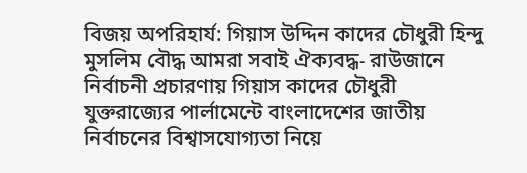বিজয় অপরিহার্য: গিয়াস উদ্দিন কাদের চৌধুরী হিন্দু মুসলিম বৌদ্ধ আমরা সবাই ঐক্যবদ্ধ- রাউজানে নির্বাচনী প্রচারণায় গিয়াস কাদের চৌধুরী যুক্তরাজ্যের পার্লামেন্টে বাংলাদেশের জাতীয় নির্বাচনের বিশ্বাসযোগ্যতা নিয়ে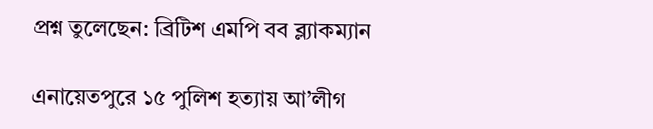প্রশ্ন তুলেছেন: ব্রিটিশ এমপি বব ব্ল্যাকম্যান

এনায়েতপুরে ১৫ পুলিশ হত্যায় আ’লীগ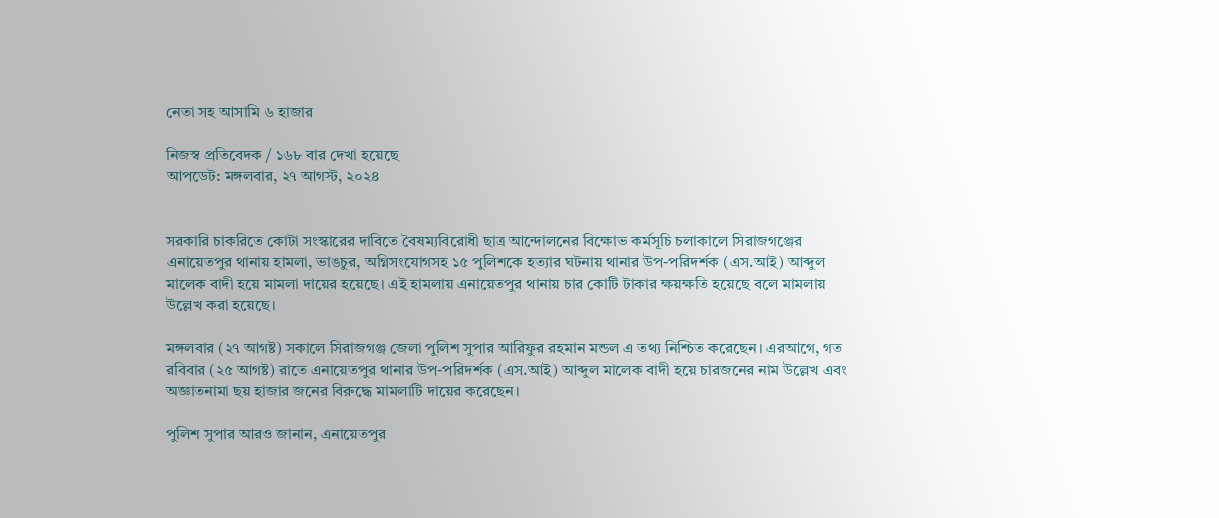নেতা সহ আসামি ৬ হাজার

নিজস্ব প্রতিবেদক / ১৬৮ বার দেখা হয়েছে
আপডেট: মঙ্গলবার, ২৭ আগস্ট, ২০২৪


সরকারি চাকরিতে কোটা সংস্কারের দাবিতে বৈষম্যবিরোধী ছাত্র আন্দোলনের বিক্ষোভ কর্মসূচি চলাকালে সিরাজগঞ্জের এনায়েতপুর থানায় হামলা, ভাঙচুর, অগ্নিসংযোগসহ ১৫ পুলিশকে হত্যার ঘটনায় থানার উপ-পরিদর্শক (এস.আই) আব্দুল মালেক বাদী হয়ে মামলা দায়ের হয়েছে। এই হামলায় এনায়েতপুর থানায় চার কোটি টাকার ক্ষয়ক্ষতি হয়েছে বলে মামলায় উল্লেখ করা হয়েছে।

মঙ্গলবার (২৭ আগষ্ট) সকালে সিরাজগঞ্জ জেলা পুলিশ সুপার আরিফুর রহমান মন্ডল এ তথ্য নিশ্চিত করেছেন। এরআগে, গত রবিবার (২৫ আগষ্ট) রাতে এনায়েতপুর থানার উপ-পরিদর্শক (এস.আই) আব্দুল মালেক বাদী হয়ে চারজনের নাম উল্লেখ এবং অজ্ঞাতনামা ছয় হাজার জনের বিরুদ্ধে মামলাটি দায়ের করেছেন।

পুলিশ সুপার আরও জানান, এনায়েতপুর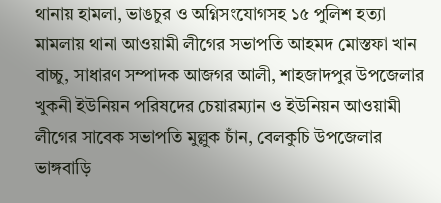থানায় হামলা, ভাঙচুর ও অগ্নিসংযোগসহ ১৫ পুলিশ হত্যা মামলায় থানা আওয়ামী লীগের সভাপতি আহমদ মোস্তফা খান বাচ্চু, সাধারণ সম্পাদক আজগর আলী, শাহজাদপুর উপজেলার খুকনী ইউনিয়ন পরিষদের চেয়ারম্যান ও ইউনিয়ন আওয়ামী লীগের সাবেক সভাপতি মুল্লুক চাঁন, বেলকুচি উপজেলার ভাঙ্গবাড়ি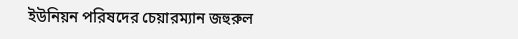ইউনিয়ন পরিষদের চেয়ারম্যান জহুরুল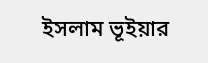ইসলাম ভূইয়ার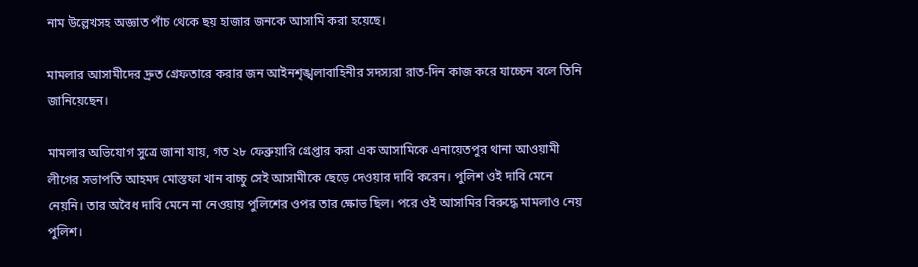নাম উল্লেখসহ অজ্ঞাত পাঁচ থেকে ছয় হাজার জনকে আসামি করা হয়েছে।

মামলার আসামীদের দ্রুত গ্রেফতারে করার জন আইনশৃঙ্খলাবাহিনীর সদস্যরা রাত-দিন কাজ করে যাচ্চেন বলে তিনি জানিয়েছেন।

মামলার অভিযোগ সুত্রে জানা যায়, গত ২৮ ফেব্রুয়ারি গ্রেপ্তার করা এক আসামিকে এনায়েতপুর থানা আওয়ামী লীগের সভাপতি আহমদ মোস্তফা খান বাচ্চু সেই আসামীকে ছেড়ে দেওয়ার দাবি করেন। পুলিশ ওই দাবি মেনে নেয়নি। তার অবৈধ দাবি মেনে না নেওয়ায় পুলিশের ওপর তার ক্ষোভ ছিল। পরে ওই আসামির বিরুদ্ধে মামলাও নেয় পুলিশ।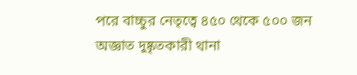পরে বাচ্চুর নেতৃত্বে ৪৫০ থেকে ৫০০ জন অজ্ঞাত দুষ্কৃতকারী থানা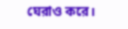ঘেরাও করে।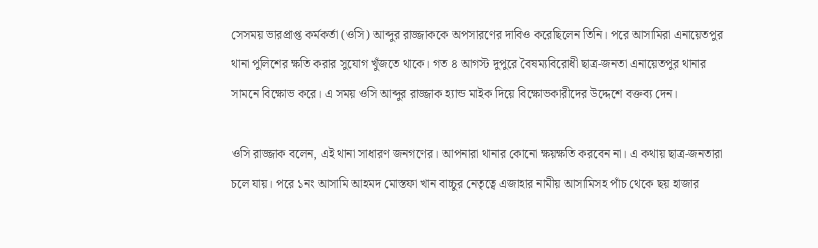সেসময় ভারপ্রাপ্ত কর্মকর্তা (ওসি) আব্দুর রাজ্জাককে অপসারণের দাবিও করেছিলেন তিনি। পরে আসামিরা এনায়েতপুর থানা পুলিশের ক্ষতি করার সুযোগ খুঁজতে থাকে। গত ৪ আগস্ট দুপুরে বৈষম্যবিরোধী ছাত্র-জনতা এনায়েতপুর থানার সামনে বিক্ষোভ করে। এ সময় ওসি আব্দুর রাজ্জাক হ্যান্ড মাইক দিয়ে বিক্ষোভকারীদের উদ্দেশে বক্তব্য দেন।

ওসি রাজ্জাক বলেন, এই থানা সাধারণ জনগণের। আপনারা থানার কোনো ক্ষয়ক্ষতি করবেন না। এ কথায় ছাত্র-জনতারা চলে যায়। পরে ১নং আসামি আহমদ মোস্তফা খান বাচ্চুর নেতৃত্বে এজাহার নামীয় আসামিসহ পাঁচ থেকে ছয় হাজার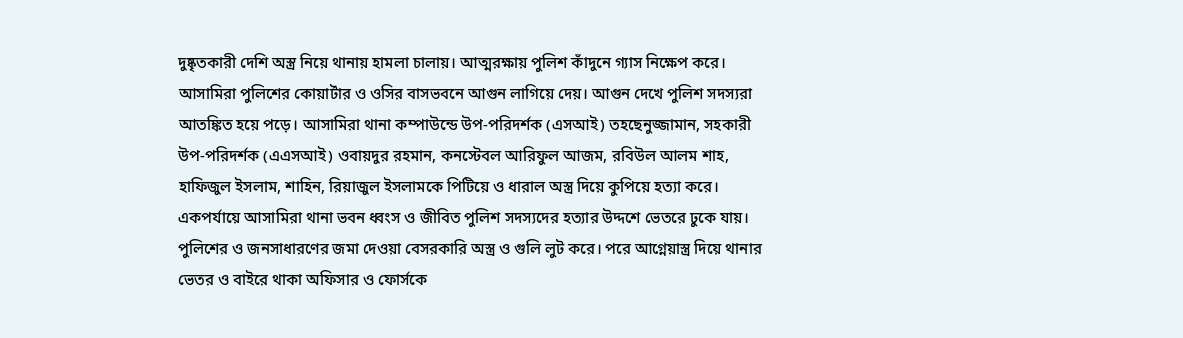দুষ্কৃতকারী দেশি অস্ত্র নিয়ে থানায় হামলা চালায়। আত্মরক্ষায় পুলিশ কাঁদুনে গ্যাস নিক্ষেপ করে। আসামিরা পুলিশের কোয়ার্টার ও ওসির বাসভবনে আগুন লাগিয়ে দেয়। আগুন দেখে পুলিশ সদস্যরা আতঙ্কিত হয়ে পড়ে। আসামিরা থানা কম্পাউন্ডে উপ-পরিদর্শক (এসআই) তহছেনুজ্জামান, সহকারী উপ-পরিদর্শক (এএসআই) ওবায়দুর রহমান, কনস্টেবল আরিফুল আজম, রবিউল আলম শাহ, হাফিজুল ইসলাম, শাহিন, রিয়াজুল ইসলামকে পিটিয়ে ও ধারাল অস্ত্র দিয়ে কুপিয়ে হত্যা করে। একপর্যায়ে আসামিরা থানা ভবন ধ্বংস ও জীবিত পুলিশ সদস্যদের হত্যার উদ্দশে ভেতরে ঢুকে যায়। পুলিশের ও জনসাধারণের জমা দেওয়া বেসরকারি অস্ত্র ও গুলি লুট করে। পরে আগ্নেয়াস্ত্র দিয়ে থানার ভেতর ও বাইরে থাকা অফিসার ও ফোর্সকে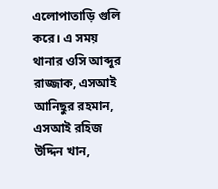এলোপাতাড়ি গুলি করে। এ সময় থানার ওসি আব্দুর রাজ্জাক, এসআই আনিছুর রহমান, এসআই রহিজ উদ্দিন খান,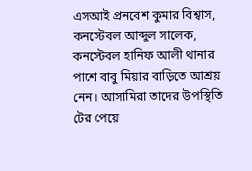এসআই প্রনবেশ কুমার বিশ্বাস, কনস্টেবল আব্দুল সালেক, কনস্টেবল হানিফ আলী থানার পাশে বাবু মিয়ার বাড়িতে আশ্রয় নেন। আসামিরা তাদের উপস্থিতি টের পেয়ে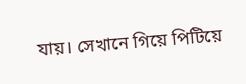যায়। সেখানে গিয়ে পিটিয়ে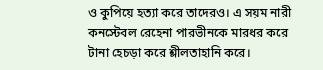ও কুপিয়ে হত্যা করে তাদেরও। এ সয়ম নারী কনস্টেবল রেহেনা পারভীনকে মারধর করে টানা হেচড়া করে শ্লীলতাহানি করে।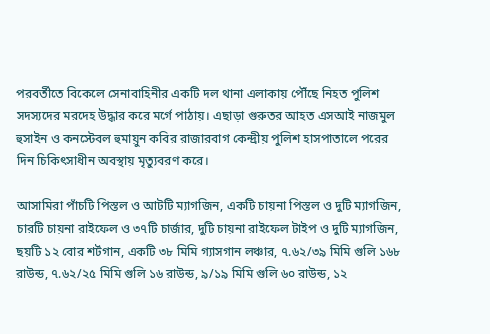পরবর্তীতে বিকেলে সেনাবাহিনীর একটি দল থানা এলাকায় পৌঁছে নিহত পুলিশ সদস্যদের মরদেহ উদ্ধার করে মর্গে পাঠায়। এছাড়া গুরুতর আহত এসআই নাজমুল হুসাইন ও কনস্টেবল হুমায়ুন কবির রাজারবাগ কেন্দ্রীয় পুলিশ হাসপাতালে পরের দিন চিকিৎসাধীন অবস্থায় মৃত্যুবরণ করে।

আসামিরা পাঁচটি পিস্তল ও আটটি ম্যাগজিন, একটি চায়না পিস্তল ও দুটি ম্যাগজিন, চারটি চায়না রাইফেল ও ৩৭টি চার্জার, দুটি চায়না রাইফেল টাইপ ও দুটি ম্যাগজিন, ছয়টি ১২ বোর শর্টগান, একটি ৩৮ মিমি গ্যাসগান লঞ্চার, ৭.৬২/৩৯ মিমি গুলি ১৬৮ রাউন্ড, ৭.৬২/২৫ মিমি গুলি ১৬ রাউন্ড, ৯/১৯ মিমি গুলি ৬০ রাউন্ড, ১২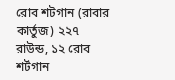রোব শটগান (রাবার কার্তুজ) ২২৭ রাউন্ড, ১২ রোব শর্টগান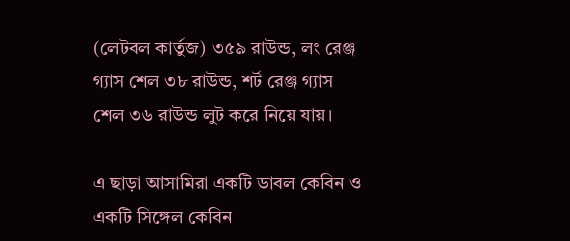(লেটবল কার্তুজ) ৩৫৯ রাউন্ড, লং রেঞ্জ গ্যাস শেল ৩৮ রাউন্ড, শর্ট রেঞ্জ গ্যাস শেল ৩৬ রাউন্ড লুট করে নিয়ে যায়।

এ ছাড়া আসামিরা একটি ডাবল কেবিন ও একটি সিঙ্গেল কেবিন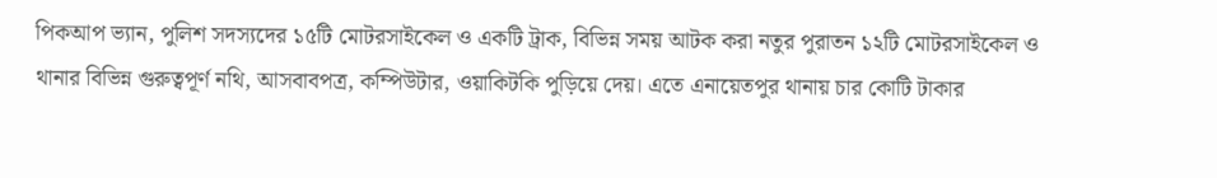পিকআপ ভ্যান, পুলিশ সদস্যদের ১৫টি মোটরসাইকেল ও একটি ট্রাক, বিভিন্ন সময় আটক করা নতুর পুরাতন ১২টি মোটরসাইকেল ও থানার বিভিন্ন গুরুত্বপূর্ণ নথি, আসবাবপত্র, কম্পিউটার, ওয়াকিটকি পুড়িয়ে দেয়। এতে এনায়েতপুর থানায় চার কোটি টাকার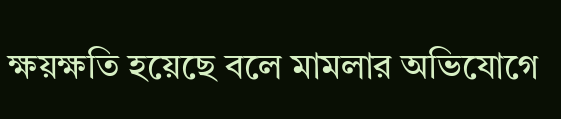ক্ষয়ক্ষতি হয়েছে বলে মামলার অভিযোগে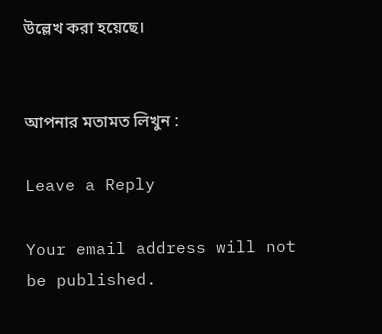উল্লেখ করা হয়েছে।


আপনার মতামত লিখুন :

Leave a Reply

Your email address will not be published.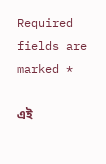Required fields are marked *

এই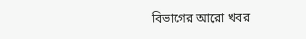বিভাগের আরো খবর